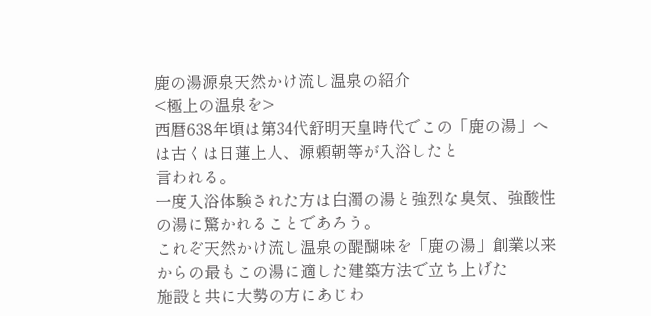鹿の湯源泉天然かけ流し温泉の紹介
<極上の温泉を>
西暦638年頃は第34代舒明天皇時代でこの「鹿の湯」へは古くは日蓮上人、源頼朝等が入浴したと
言われる。
一度入浴体験された方は白濁の湯と強烈な臭気、強酸性の湯に驚かれることであろう。
これぞ天然かけ流し温泉の醍醐味を「鹿の湯」創業以来からの最もこの湯に適した建築方法で立ち上げた
施設と共に大勢の方にあじわ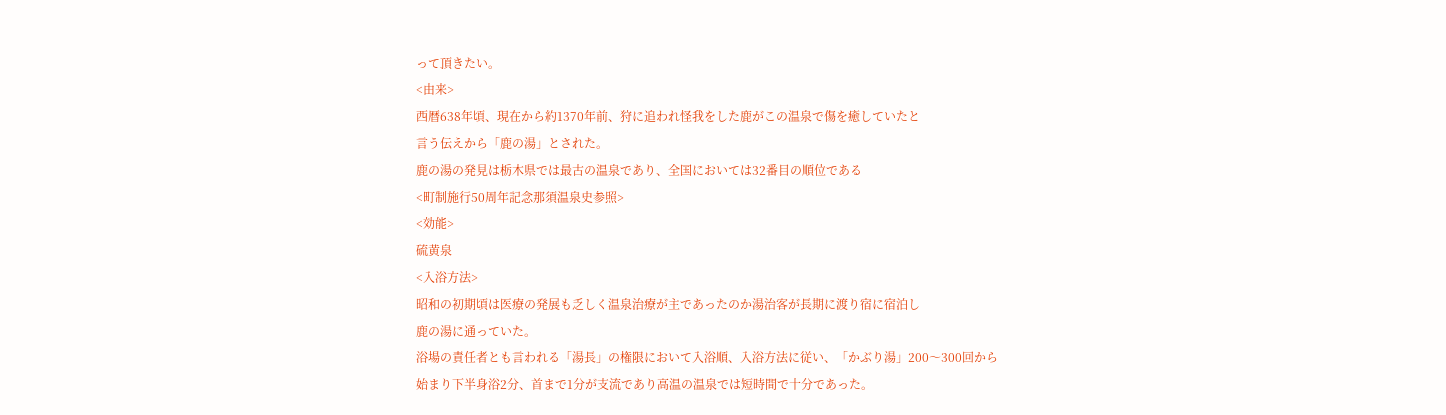って頂きたい。
<由来>
西暦638年頃、現在から約1370年前、狩に追われ怪我をした鹿がこの温泉で傷を癒していたと
言う伝えから「鹿の湯」とされた。
鹿の湯の発見は栃木県では最古の温泉であり、全国においては32番目の順位である
<町制施行50周年記念那須温泉史参照>
<効能>
硫黄泉
<入浴方法>
昭和の初期頃は医療の発展も乏しく温泉治療が主であったのか湯治客が長期に渡り宿に宿泊し
鹿の湯に通っていた。
浴場の責任者とも言われる「湯長」の権限において入浴順、入浴方法に従い、「かぶり湯」200〜300回から
始まり下半身浴2分、首まで1分が支流であり高温の温泉では短時間で十分であった。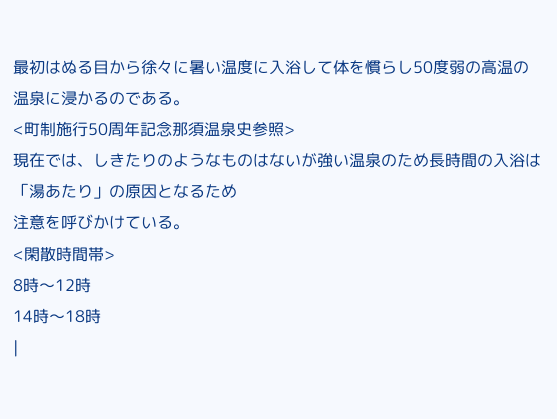最初はぬる目から徐々に暑い温度に入浴して体を慣らし50度弱の高温の温泉に浸かるのである。
<町制施行50周年記念那須温泉史参照>
現在では、しきたりのようなものはないが強い温泉のため長時間の入浴は「湯あたり」の原因となるため
注意を呼びかけている。
<閑散時間帯>
8時〜12時
14時〜18時
|